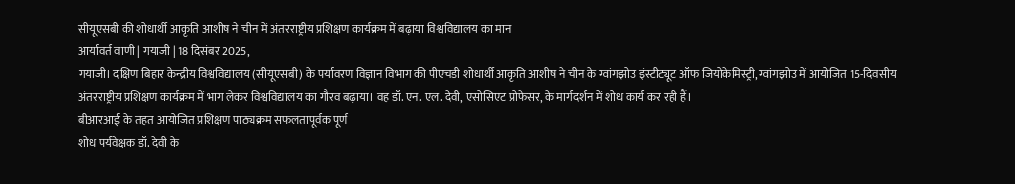सीयूएसबी की शोधार्थी आकृति आशीष ने चीन में अंतरराष्ट्रीय प्रशिक्षण कार्यक्रम में बढ़ाया विश्वविद्यालय का मान
आर्यावर्त वाणी | गयाजी | 18 दिसंबर 2025,
गयाजी। दक्षिण बिहार केन्द्रीय विश्वविद्यालय (सीयूएसबी) के पर्यावरण विज्ञान विभाग की पीएचडी शोधार्थी आकृति आशीष ने चीन के ग्वांगझोउ इंस्टीट्यूट ऑफ जियोकेमिस्ट्री, ग्वांगझोउ में आयोजित 15-दिवसीय अंतरराष्ट्रीय प्रशिक्षण कार्यक्रम में भाग लेकर विश्वविद्यालय का गौरव बढ़ाया। वह डॉ. एन. एल. देवी, एसोसिएट प्रोफेसर, के मार्गदर्शन में शोध कार्य कर रही हैं।
बीआरआई के तहत आयोजित प्रशिक्षण पाठ्यक्रम सफलतापूर्वक पूर्ण
शोध पर्यवेक्षक डॉ. देवी के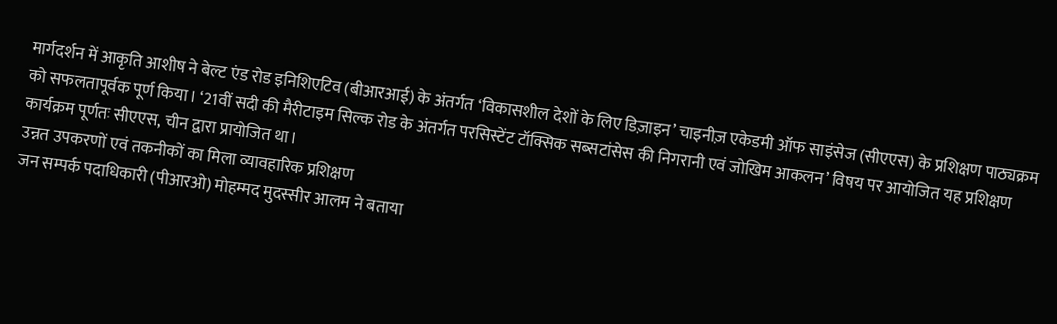मार्गदर्शन में आकृति आशीष ने बेल्ट एंड रोड इनिशिएटिव (बीआरआई) के अंतर्गत ‘विकासशील देशों के लिए डिज़ाइन’ चाइनीज़ एकेडमी ऑफ साइंसेज (सीएएस) के प्रशिक्षण पाठ्यक्रम को सफलतापूर्वक पूर्ण किया। ‘21वीं सदी की मैरीटाइम सिल्क रोड के अंतर्गत परसिस्टेंट टॉक्सिक सब्सटांसेस की निगरानी एवं जोखिम आकलन’ विषय पर आयोजित यह प्रशिक्षण कार्यक्रम पूर्णतः सीएएस, चीन द्वारा प्रायोजित था।
उन्नत उपकरणों एवं तकनीकों का मिला व्यावहारिक प्रशिक्षण
जन सम्पर्क पदाधिकारी (पीआरओ) मोहम्मद मुदस्सीर आलम ने बताया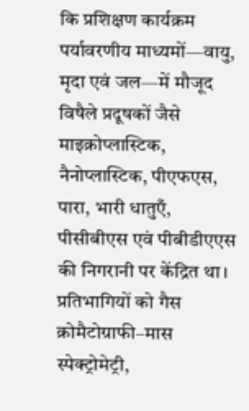कि प्रशिक्षण कार्यक्रम पर्यावरणीय माध्यमों—वायु, मृदा एवं जल—में मौजूद विषैले प्रदूषकों जैसे माइक्रोप्लास्टिक, नैनोप्लास्टिक, पीएफएस, पारा, भारी धातुएँ, पीसीबीएस एवं पीबीडीएएस की निगरानी पर केंद्रित था। प्रतिभागियों को गैस क्रोमैटोग्राफी–मास स्पेक्ट्रोमेट्री,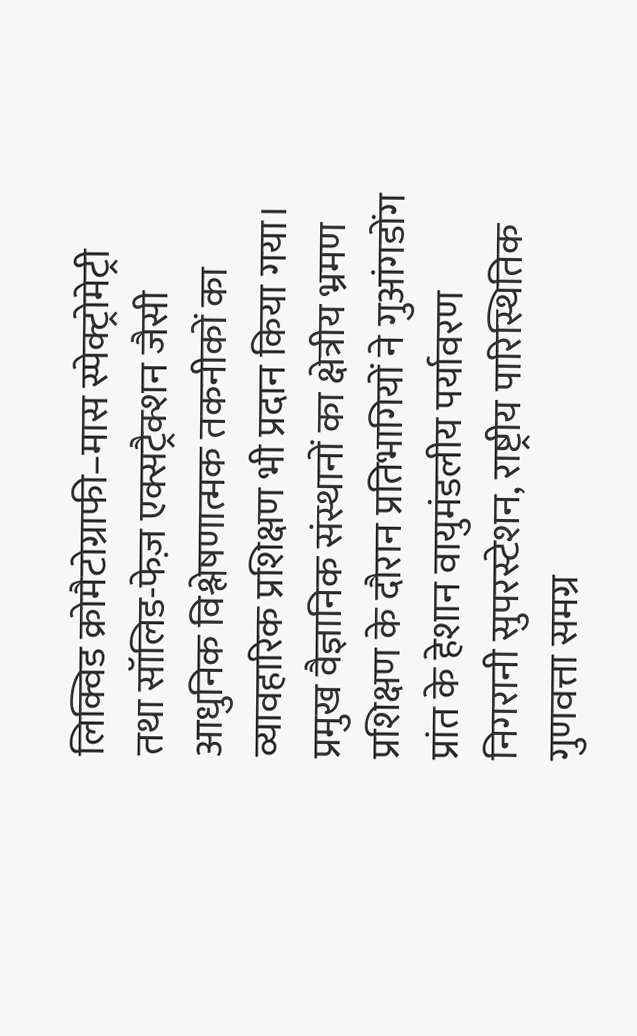लिक्विड क्रोमैटोग्राफी–मास स्पेक्ट्रोमेट्री तथा सॉलिड-फेज़ एक्सट्रैक्शन जैसी आधुनिक विश्लेषणात्मक तकनीकों का व्यावहारिक प्रशिक्षण भी प्रदान किया गया।
प्रमुख वैज्ञानिक संस्थानों का क्षेत्रीय भ्रमण
प्रशिक्षण के दौरान प्रतिभागियों ने गुआंगडोंग प्रांत के हेशान वायुमंडलीय पर्यावरण निगरानी सुपरस्टेशन, राष्ट्रीय पारिस्थितिक गुणवत्ता समग्र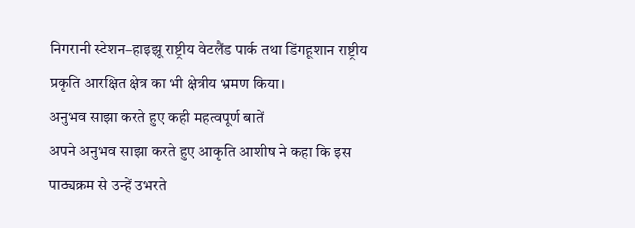निगरानी स्टेशन–हाइझू राष्ट्रीय वेटलैंड पार्क तथा डिंगहूशान राष्ट्रीय प्रकृति आरक्षित क्षेत्र का भी क्षेत्रीय भ्रमण किया।
अनुभव साझा करते हुए कही महत्वपूर्ण बातें
अपने अनुभव साझा करते हुए आकृति आशीष ने कहा कि इस पाठ्यक्रम से उन्हें उभरते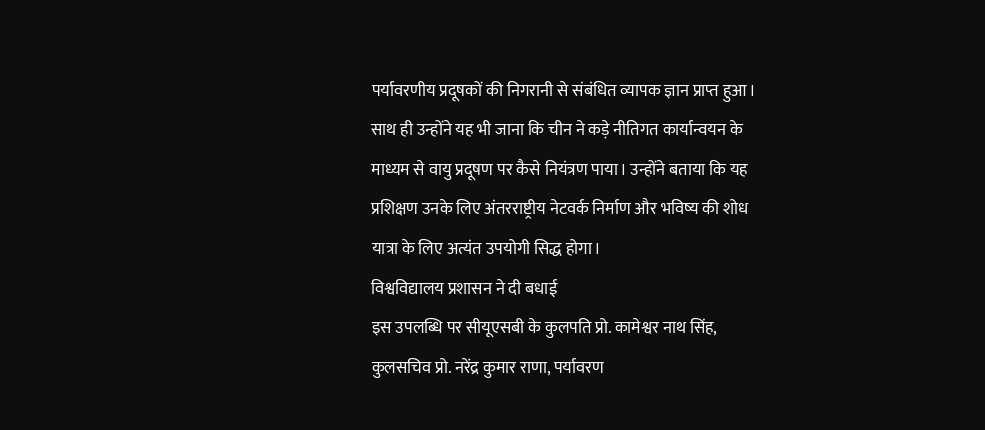पर्यावरणीय प्रदूषकों की निगरानी से संबंधित व्यापक ज्ञान प्राप्त हुआ। साथ ही उन्होंने यह भी जाना कि चीन ने कड़े नीतिगत कार्यान्वयन के माध्यम से वायु प्रदूषण पर कैसे नियंत्रण पाया। उन्होंने बताया कि यह प्रशिक्षण उनके लिए अंतरराष्ट्रीय नेटवर्क निर्माण और भविष्य की शोध यात्रा के लिए अत्यंत उपयोगी सिद्ध होगा।
विश्वविद्यालय प्रशासन ने दी बधाई
इस उपलब्धि पर सीयूएसबी के कुलपति प्रो. कामेश्वर नाथ सिंह, कुलसचिव प्रो. नरेंद्र कुमार राणा, पर्यावरण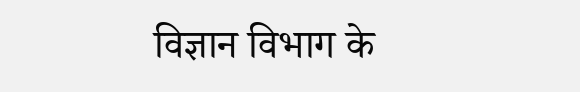विज्ञान विभाग के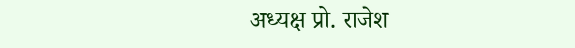अध्यक्ष प्रो. राजेश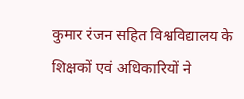कुमार रंजन सहित विश्वविद्यालय के शिक्षकों एवं अधिकारियों ने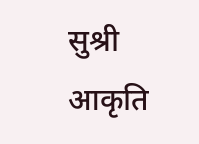सुश्री आकृति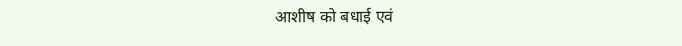आशीष को बधाई एवं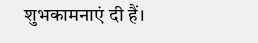शुभकामनाएं दी हैं।